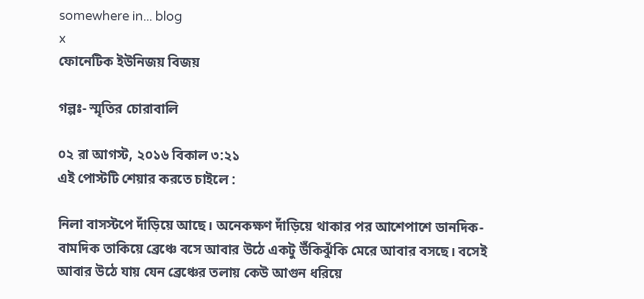somewhere in... blog
x
ফোনেটিক ইউনিজয় বিজয়

গল্পঃ- স্মৃতির চোরাবালি

০২ রা আগস্ট, ২০১৬ বিকাল ৩:২১
এই পোস্টটি শেয়ার করতে চাইলে :

নিলা বাসস্টপে দাঁড়িয়ে আছে। অনেকক্ষণ দাঁড়িয়ে থাকার পর আশেপাশে ডানদিক-বামদিক তাকিয়ে ব্রেঞ্চে বসে আবার উঠে একটু উঁকিঝুঁকি মেরে আবার বসছে। বসেই আবার উঠে যায় যেন ব্রেঞ্চের তলায় কেউ আগুন ধরিয়ে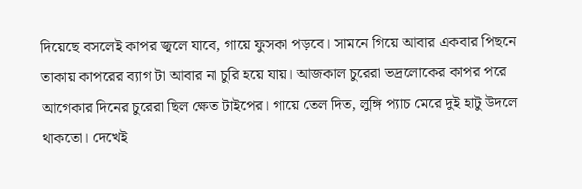দিয়েছে বসলেই কাপর জ্বলে যাবে, গায়ে ফুসকা পড়বে। সামনে গিয়ে আবার একবার পিছনে তাকায় কাপরের ব্যাগ টা আবার না চুরি হয়ে যায়। আজকাল চুরেরা ভদ্রলোকের কাপর পরে আগেকার দিনের চুরেরা ছিল ক্ষেত টাইপের। গায়ে তেল দিত, লুঙ্গি প্যাচ মেরে দুই হাটু উদলে থাকতো। দেখেই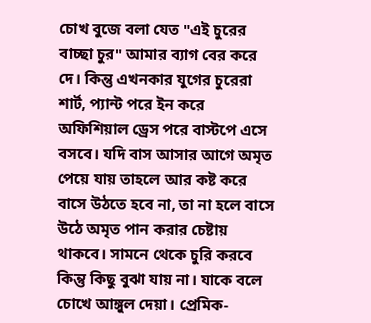চোখ বুজে বলা যেত "এই চুরের বাচ্ছা চুর" আমার ব্যাগ বের করে দে। কিন্তু এখনকার যুগের চুরেরা শার্ট, প্যান্ট পরে ইন করে অফিশিয়াল ড্রেস পরে বাস্টপে এসে বসবে। যদি বাস আসার আগে অমৃত পেয়ে যায় তাহলে আর কষ্ট করে বাসে উঠতে হবে না, তা না হলে বাসে উঠে অমৃত পান করার চেষ্টায় থাকবে। সামনে থেকে চুরি করবে কিন্তু কিছু বুঝা যায় না। যাকে বলে চোখে আঙ্গুল দেয়া। প্রেমিক-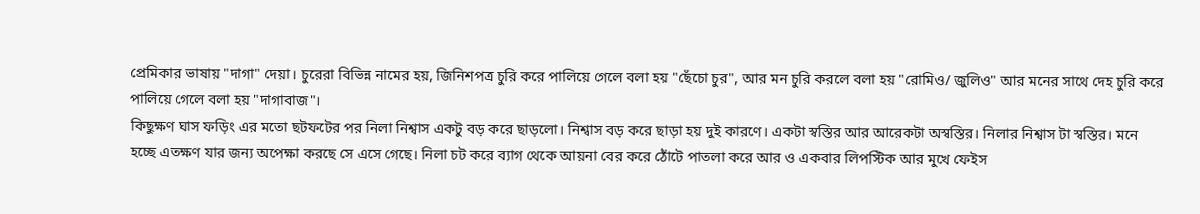প্রেমিকার ভাষায় "দাগা" দেয়া। চুরেরা বিভিন্ন নামের হয়, জিনিশপত্র চুরি করে পালিয়ে গেলে বলা হয় "ছেঁচো চুর", আর মন চুরি করলে বলা হয় "রোমিও/ জুলিও" আর মনের সাথে দেহ চুরি করে পালিয়ে গেলে বলা হয় "দাগাবাজ"।
কিছুক্ষণ ঘাস ফড়িং এর মতো ছটফটের পর নিলা নিশ্বাস একটু বড় করে ছাড়লো। নিশ্বাস বড় করে ছাড়া হয় দুই কারণে। একটা স্বস্তির আর আরেকটা অস্বস্তির। নিলার নিশ্বাস টা স্বস্তির। মনে হচ্ছে এতক্ষণ যার জন্য অপেক্ষা করছে সে এসে গেছে। নিলা চট করে ব্যাগ থেকে আয়না বের করে ঠোঁটে পাতলা করে আর ও একবার লিপস্টিক আর মুখে ফেইস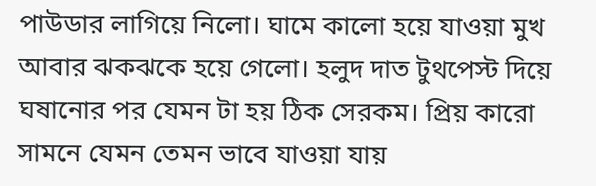পাউডার লাগিয়ে নিলো। ঘামে কালো হয়ে যাওয়া মুখ আবার ঝকঝকে হয়ে গেলো। হলুদ দাত টুথপেস্ট দিয়ে ঘষানোর পর যেমন টা হয় ঠিক সেরকম। প্রিয় কারো সামনে যেমন তেমন ভাবে যাওয়া যায়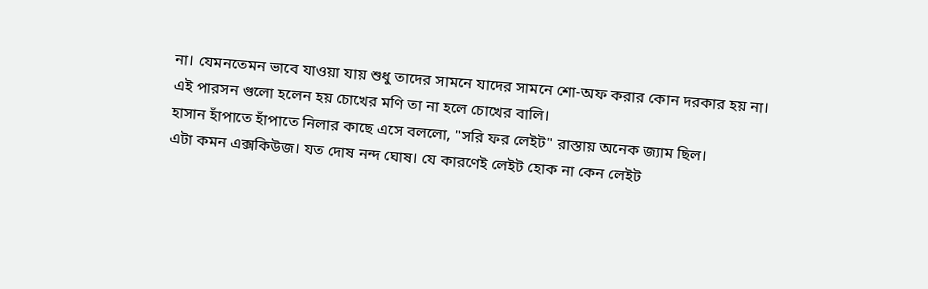না। যেমনতেমন ভাবে যাওয়া যায় শুধু তাদের সামনে যাদের সামনে শো-অফ করার কোন দরকার হয় না। এই পারসন গুলো হলেন হয় চোখের মণি তা না হলে চোখের বালি।
হাসান হাঁপাতে হাঁপাতে নিলার কাছে এসে বললো, "সরি ফর লেইট" রাস্তায় অনেক জ্যাম ছিল।
এটা কমন এক্সকিউজ। যত দোষ নন্দ ঘোষ। যে কারণেই লেইট হোক না কেন লেইট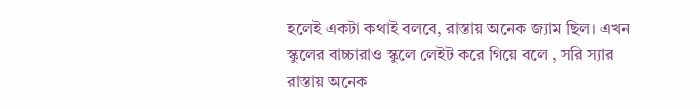হলেই একটা কথাই বলবে, রাস্তায় অনেক জ্যাম ছিল। এখন স্কুলের বাচ্চারাও স্কুলে লেইট করে গিয়ে বলে , সরি স্যার রাস্তায় অনেক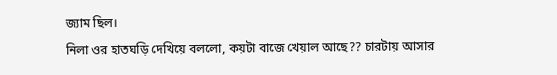জ্যাম ছিল।
নিলা ওর হাতঘড়ি দেখিয়ে বললো, কয়টা বাজে খেয়াল আছে?? চারটায় আসার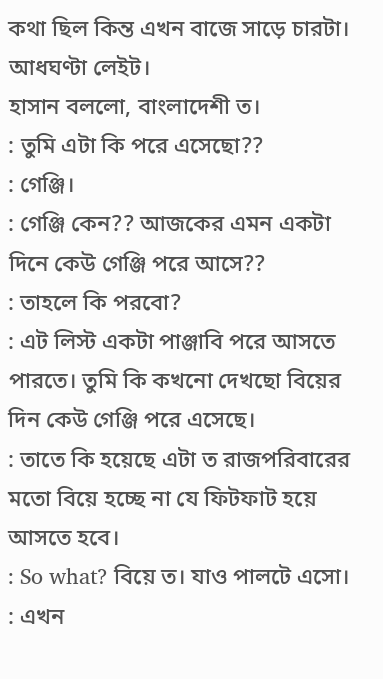কথা ছিল কিন্ত এখন বাজে সাড়ে চারটা। আধঘণ্টা লেইট।
হাসান বললো, বাংলাদেশী ত।
: তুমি এটা কি পরে এসেছো??
: গেঞ্জি।
: গেঞ্জি কেন?? আজকের এমন একটা দিনে কেউ গেঞ্জি পরে আসে??
: তাহলে কি পরবো?
: এট লিস্ট একটা পাঞ্জাবি পরে আসতে পারতে। তুমি কি কখনো দেখছো বিয়ের দিন কেউ গেঞ্জি পরে এসেছে।
: তাতে কি হয়েছে এটা ত রাজপরিবারের মতো বিয়ে হচ্ছে না যে ফিটফাট হয়ে আসতে হবে।
: So what? বিয়ে ত। যাও পালটে এসো।
: এখন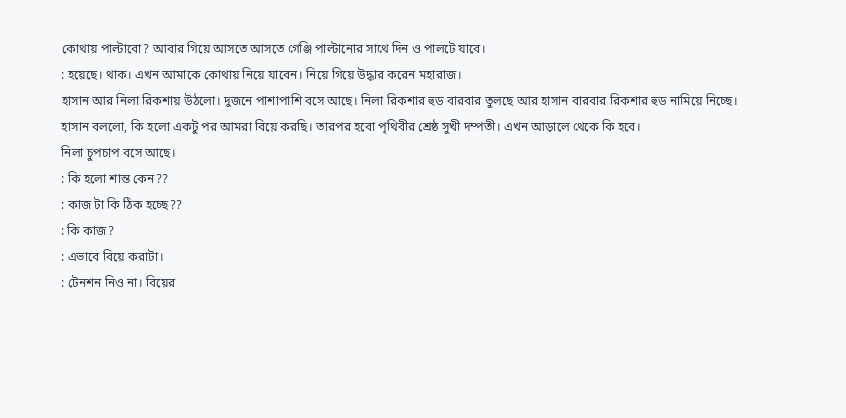কোথায় পাল্টাবো? আবার গিয়ে আসতে আসতে গেঞ্জি পাল্টানোর সাথে দিন ও পালটে যাবে।
: হয়েছে। থাক। এখন আমাকে কোথায় নিয়ে যাবেন। নিয়ে গিয়ে উদ্ধার করেন মহারাজ।
হাসান আর নিলা রিকশায় উঠলো। দুজনে পাশাপাশি বসে আছে। নিলা রিকশার হুড বারবার তুলছে আর হাসান বারবার রিকশার হুড নামিয়ে নিচ্ছে।
হাসান বললো, কি হলো একটু পর আমরা বিয়ে করছি। তারপর হবো পৃথিবীর শ্রেষ্ঠ সুখী দম্পতী। এখন আড়ালে থেকে কি হবে।
নিলা চুপচাপ বসে আছে।
: কি হলো শান্ত কেন??
: কাজ টা কি ঠিক হচ্ছে??
: কি কাজ?
: এভাবে বিয়ে করাটা।
: টেনশন নিও না। বিয়ের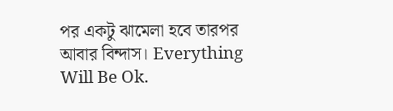পর একটু ঝামেলা হবে তারপর আবার বিন্দাস। Everything Will Be Ok.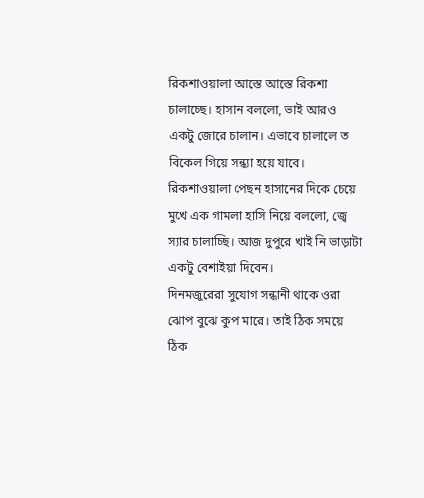রিকশাওয়ালা আস্তে আস্তে রিকশা চালাচ্ছে। হাসান বললো, ভাই আরও একটু জোরে চালান। এভাবে চালালে ত বিকেল গিয়ে সন্ধ্যা হয়ে যাবে।
রিকশাওয়ালা পেছন হাসানের দিকে চেয়ে মুখে এক গামলা হাসি নিয়ে বললো, জ্বে স্যার চালাচ্ছি। আজ দুপুরে খাই নি ভাড়াটা একটু বেশাইয়া দিবেন।
দিনমজুরেরা সুযোগ সন্ধানী থাকে ওরা ঝোপ বুঝে কুপ মারে। তাই ঠিক সময়ে ঠিক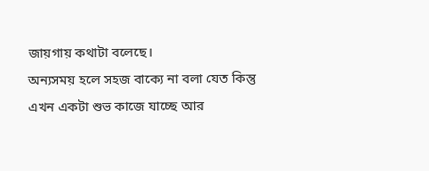জায়গায় কথাটা বলেছে।
অন্যসময় হলে সহজ বাক্যে না বলা যেত কিন্তু এখন একটা শুভ কাজে যাচ্ছে আর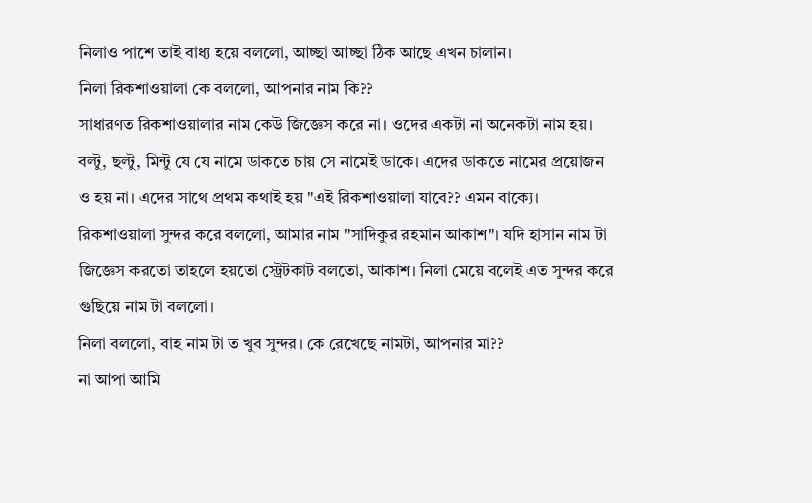নিলাও পাশে তাই বাধ্য হয়ে বললো, আচ্ছা আচ্ছা ঠিক আছে এখন চালান।
নিলা রিকশাওয়ালা কে বললো, আপনার নাম কি??
সাধারণত রিকশাওয়ালার নাম কেউ জিজ্ঞেস করে না। ওদের একটা না অনেকটা নাম হয়। বল্টু, ছল্টু, মিন্টু যে যে নামে ডাকতে চায় সে নামেই ডাকে। এদের ডাকতে নামের প্রয়োজন ও হয় না। এদের সাথে প্রথম কথাই হয় "এই রিকশাওয়ালা যাবে?? এমন বাক্যে।
রিকশাওয়ালা সুন্দর করে বললো, আমার নাম "সাদিকুর রহমান আকাশ"। যদি হাসান নাম টা জিজ্ঞেস করতো তাহলে হয়তো স্ট্রেটকাট বলতো, আকাশ। নিলা মেয়ে বলেই এত সুন্দর করে গুছিয়ে নাম টা বললো।
নিলা বললো, বাহ নাম টা ত খুব সুন্দর। কে রেখেছে নামটা, আপনার মা??
না আপা আমি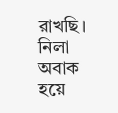রাখছি।
নিলা অবাক হয়ে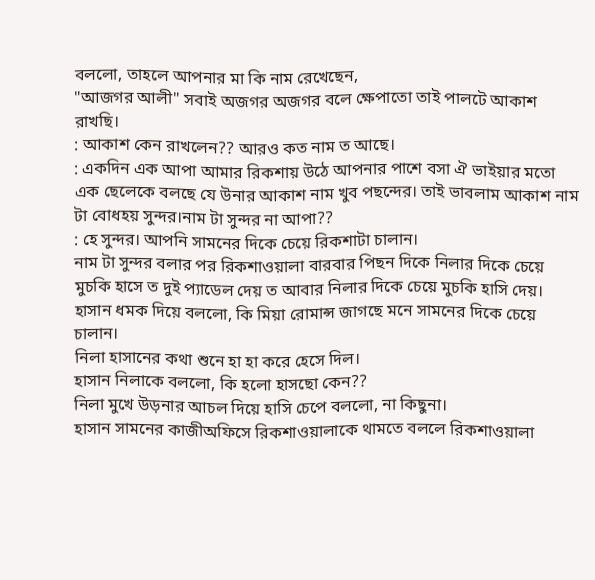বললো, তাহলে আপনার মা কি নাম রেখেছেন,
"আজগর আলী" সবাই অজগর অজগর বলে ক্ষেপাতো তাই পালটে আকাশ রাখছি।
: আকাশ কেন রাখলেন?? আরও কত নাম ত আছে।
: একদিন এক আপা আমার রিকশায় উঠে আপনার পাশে বসা ঐ ভাইয়ার মতো এক ছেলেকে বলছে যে উনার আকাশ নাম খুব পছন্দের। তাই ভাবলাম আকাশ নাম টা বোধহয় সুন্দর।নাম টা সুন্দর না আপা??
: হে সুন্দর। আপনি সামনের দিকে চেয়ে রিকশাটা চালান।
নাম টা সুন্দর বলার পর রিকশাওয়ালা বারবার পিছন দিকে নিলার দিকে চেয়ে মুচকি হাসে ত দুই প্যাডেল দেয় ত আবার নিলার দিকে চেয়ে মুচকি হাসি দেয়।
হাসান ধমক দিয়ে বললো, কি মিয়া রোমান্স জাগছে মনে সামনের দিকে চেয়ে চালান।
নিলা হাসানের কথা শুনে হা হা করে হেসে দিল।
হাসান নিলাকে বললো, কি হলো হাসছো কেন??
নিলা মুখে উড়নার আচল দিয়ে হাসি চেপে বললো, না কিছুনা।
হাসান সামনের কাজীঅফিসে রিকশাওয়ালাকে থামতে বললে রিকশাওয়ালা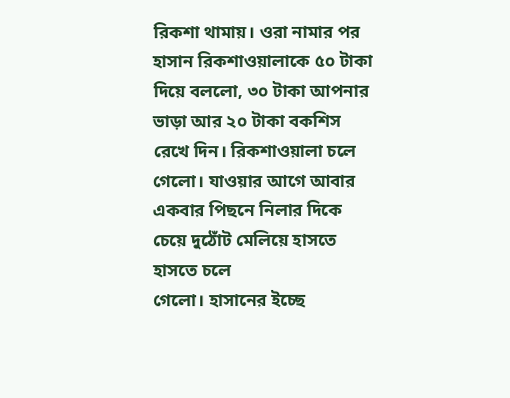রিকশা থামায়। ওরা নামার পর হাসান রিকশাওয়ালাকে ৫০ টাকা দিয়ে বললো, ৩০ টাকা আপনার ভাড়া আর ২০ টাকা বকশিস রেখে দিন। রিকশাওয়ালা চলে গেলো। যাওয়ার আগে আবার একবার পিছনে নিলার দিকে চেয়ে দুঠোঁট মেলিয়ে হাসতে হাসতে চলে
গেলো। হাসানের ইচ্ছে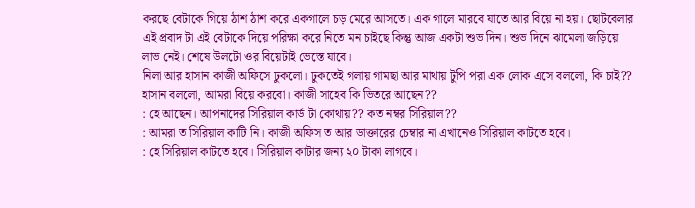করছে বেটাকে গিয়ে ঠাশ ঠাশ করে একগালে চড় মেরে আসতে। এক গালে মারবে যাতে আর বিয়ে না হয়। ছোটবেলার এই প্রবাদ টা এই বেটাকে দিয়ে পরিক্ষা করে নিতে মন চাইছে কিন্তু আজ একটা শুভ দিন। শুভ দিনে ঝামেলা জড়িয়ে লাভ নেই। শেষে উলটো ওর বিয়েটাই ভেস্তে যাবে।
নিলা আর হাসান কাজী অফিসে ঢুকলো। ঢুকতেই গলায় গামছা আর মাথায় টুপি পরা এক লোক এসে বললো, কি চাই??
হাসান বললো, আমরা বিয়ে করবো। কাজী সাহেব কি ভিতরে আছেন??
: হে আছেন। আপনাদের সিরিয়াল কার্ড টা কোথায়?? কত নম্বর সিরিয়াল??
: আমরা ত সিরিয়াল কাটি নি। কাজী অফিস ত আর ডাক্তারের চেম্বার না এখানেও সিরিয়াল কাটতে হবে।
: হে সিরিয়াল কাটতে হবে। সিরিয়াল কাটার জন্য ২০ টাকা লাগবে।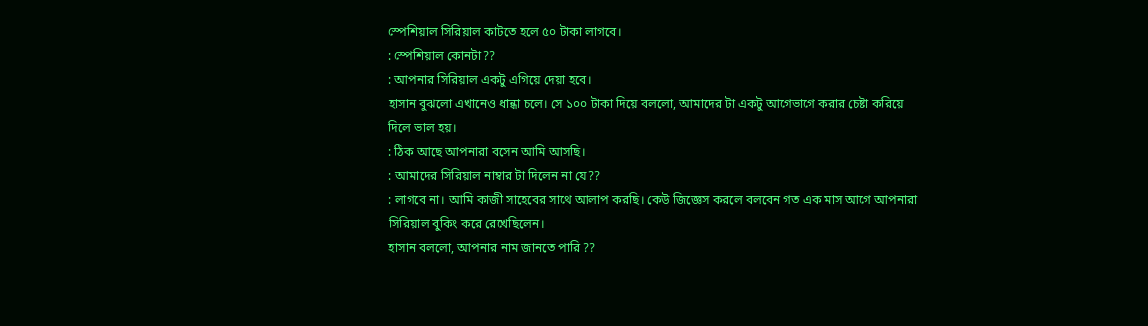স্পেশিয়াল সিরিয়াল কাটতে হলে ৫০ টাকা লাগবে।
: স্পেশিয়াল কোনটা??
: আপনার সিরিয়াল একটু এগিয়ে দেয়া হবে।
হাসান বুঝলো এখানেও ধান্ধা চলে। সে ১০০ টাকা দিয়ে বললো, আমাদের টা একটু আগেভাগে করার চেষ্টা করিয়ে দিলে ভাল হয়।
: ঠিক আছে আপনারা বসেন আমি আসছি।
: আমাদের সিরিয়াল নাম্বার টা দিলেন না যে??
: লাগবে না। আমি কাজী সাহেবের সাথে আলাপ করছি। কেউ জিজ্ঞেস করলে বলবেন গত এক মাস আগে আপনারা সিরিয়াল বুকিং করে রেখেছিলেন।
হাসান বললো, আপনার নাম জানতে পারি ??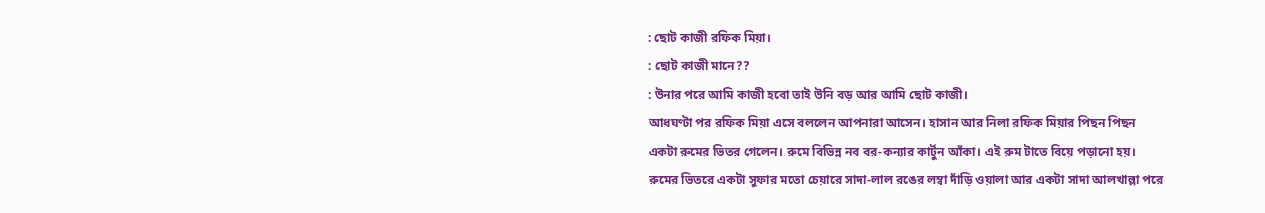: ছোট কাজী রফিক মিয়া।
: ছোট কাজী মানে??
: উনার পরে আমি কাজী হবো তাই উনি বড় আর আমি ছোট কাজী।
আধঘণ্টা পর রফিক মিয়া এসে বললেন আপনারা আসেন। হাসান আর নিলা রফিক মিয়ার পিছন পিছন একটা রুমের ভিতর গেলেন। রুমে বিভিন্ন নব বর-কন্যার কার্টুন আঁকা। এই রুম টাতে বিয়ে পড়ানো হয়।
রুমের ভিতরে একটা সুফার মতো চেয়ারে সাদা-লাল রঙের লম্বা দাঁড়ি ওয়ালা আর একটা সাদা আলখাল্লা পরে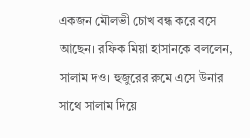একজন মৌলভী চোখ বন্ধ করে বসে আছেন। রফিক মিয়া হাসানকে বললেন, সালাম দও। হুজুরের রুমে এসে উনার সাথে সালাম দিয়ে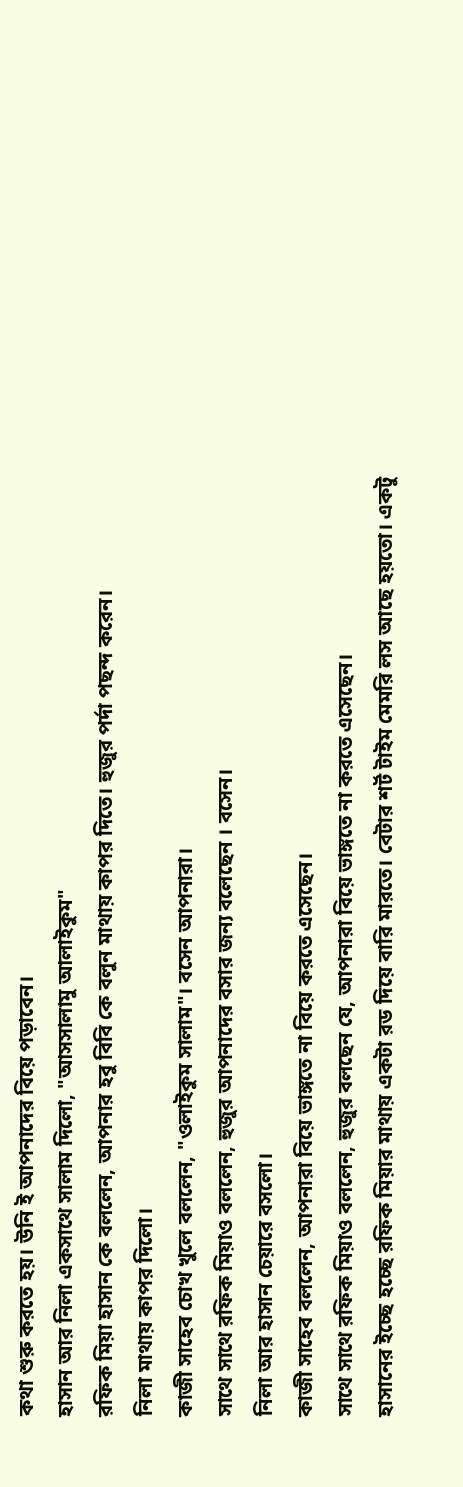কথা শুরু করতে হয়। উনি ই আপনাদের বিয়ে পড়াবেন।
হাসান আর নিলা একসাথে সালাম দিলো, "আসসালামু আলাইকুম"
রফিক মিয়া হাসান কে বললেন, আপনার হবু বিবি কে বলুন মাথায় কাপর দিতে। হুজুর পর্দা পছন্দ করেন।
নিলা মাথায় কাপর দিলো।
কাজী সাহেব চোখ খুলে বললেন, "ওলাইকুম সালাম"। বসেন আপনারা।
সাথে সাথে রফিক মিয়াও বললেন, হুজুর আপনাদের বসার জন্য বলেছেন । বসেন।
নিলা আর হাসান চেয়ারে বসলো।
কাজী সাহেব বললেন, আপনারা বিয়ে ভাঙ্গতে না বিয়ে করতে এসেছেন।
সাথে সাথে রফিক মিয়াও বললেন, হুজুর বলছেন যে, আপনারা বিয়ে ভাঙ্গতে না করতে এসেছেন।
হাসানের ইচ্ছে হচ্ছে রফিক মিয়ার মাথায় একটা রড দিয়ে বারি মারতে। বেটার শর্ট টাইম মেমরি লস আছে হয়তো। একটু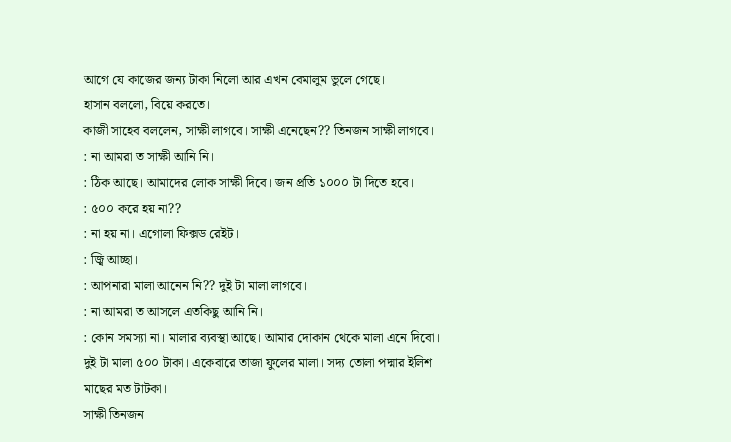আগে যে কাজের জন্য টাকা নিলো আর এখন বেমালুম ভুলে গেছে।
হাসান বললো, বিয়ে করতে।
কাজী সাহেব বললেন, সাক্ষী লাগবে। সাক্ষী এনেছেন?? তিনজন সাক্ষী লাগবে।
: না আমরা ত সাক্ষী আনি নি।
: ঠিক আছে। আমাদের লোক সাক্ষী দিবে। জন প্রতি ১০০০ টা দিতে হবে।
: ৫০০ করে হয় না??
: না হয় না। এগোলা ফিক্সড রেইট।
: জ্বি আচ্ছা।
: আপনারা মালা আনেন নি?? দুই টা মালা লাগবে।
: না আমরা ত আসলে এতকিছু আনি নি।
: কোন সমস্যা না। মালার ব্যবস্থা আছে। আমার দোকান থেকে মালা এনে দিবো। দুই টা মালা ৫০০ টাকা। একেবারে তাজা ফুলের মালা। সদ্য তোলা পদ্মার ইলিশ মাছের মত টাটকা।
সাক্ষী তিনজন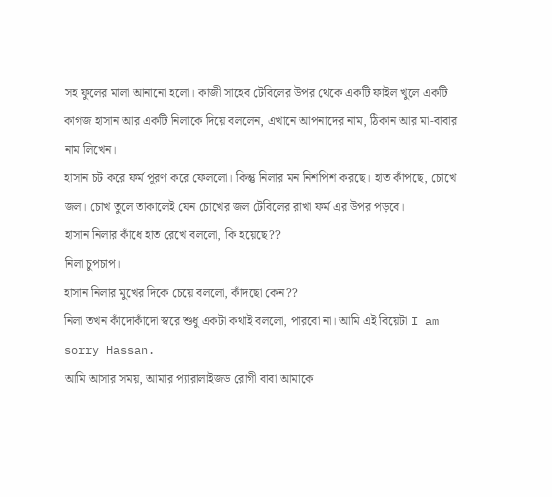সহ ফুলের মালা আনানো হলো। কাজী সাহেব টেবিলের উপর থেকে একটি ফাইল খুলে একটি কাগজ হাসান আর একটি নিলাকে দিয়ে বললেন, এখানে আপনাদের নাম, ঠিকান আর মা-বাবার নাম লিখেন।
হাসান চট করে ফর্ম পূরণ করে ফেললো। কিন্তু নিলার মন নিশপিশ করছে। হাত কাঁপছে, চোখে জল। চোখ তুলে তাকালেই যেন চোখের জল টেবিলের রাখা ফর্ম এর উপর পড়বে।
হাসান নিলার কাঁধে হাত রেখে বললো, কি হয়েছে??
নিলা চুপচাপ।
হাসান নিলার মুখের দিকে চেয়ে বললো, কাঁদছো কেন??
নিলা তখন কাঁদোকাঁদো স্বরে শুধু একটা কথাই বললো, পারবো না। আমি এই বিয়েটা I am sorry Hassan.
আমি আসার সময়, আমার প্যারালাইজড রোগী বাবা আমাকে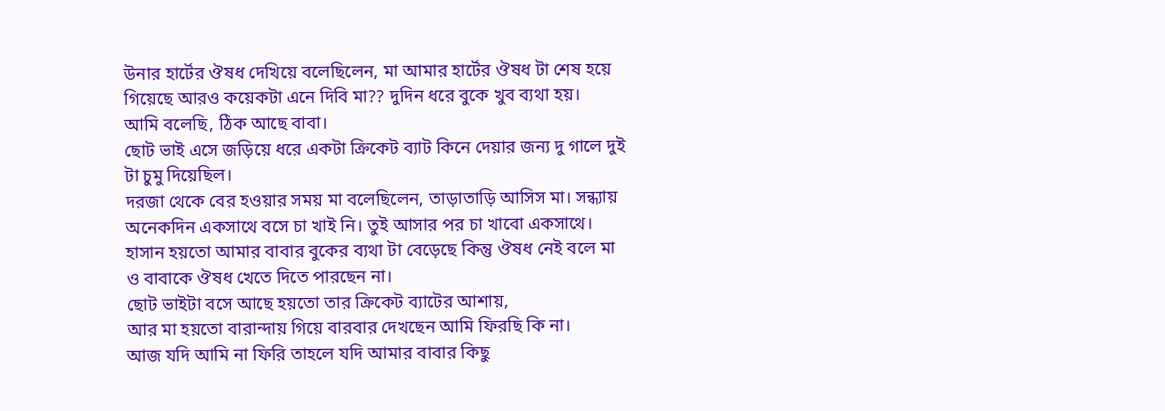উনার হার্টের ঔষধ দেখিয়ে বলেছিলেন, মা আমার হার্টের ঔষধ টা শেষ হয়ে গিয়েছে আরও কয়েকটা এনে দিবি মা?? দুদিন ধরে বুকে খুব ব্যথা হয়।
আমি বলেছি, ঠিক আছে বাবা।
ছোট ভাই এসে জড়িয়ে ধরে একটা ক্রিকেট ব্যাট কিনে দেয়ার জন্য দু গালে দুই টা চুমু দিয়েছিল।
দরজা থেকে বের হওয়ার সময় মা বলেছিলেন, তাড়াতাড়ি আসিস মা। সন্ধ্যায় অনেকদিন একসাথে বসে চা খাই নি। তুই আসার পর চা খাবো একসাথে।
হাসান হয়তো আমার বাবার বুকের ব্যথা টা বেড়েছে কিন্তু ঔষধ নেই বলে মা ও বাবাকে ঔষধ খেতে দিতে পারছেন না।
ছোট ভাইটা বসে আছে হয়তো তার ক্রিকেট ব্যাটের আশায়,
আর মা হয়তো বারান্দায় গিয়ে বারবার দেখছেন আমি ফিরছি কি না।
আজ যদি আমি না ফিরি তাহলে যদি আমার বাবার কিছু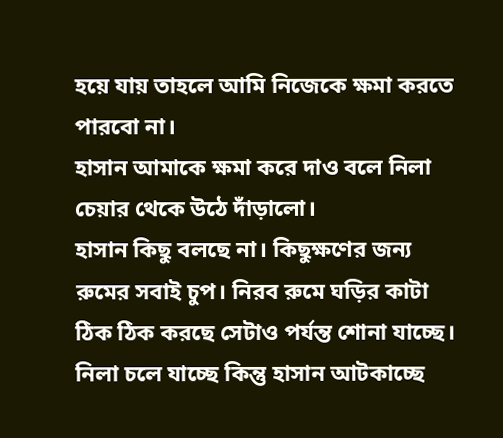হয়ে যায় তাহলে আমি নিজেকে ক্ষমা করতে পারবো না।
হাসান আমাকে ক্ষমা করে দাও বলে নিলা চেয়ার থেকে উঠে দাঁড়ালো।
হাসান কিছু বলছে না। কিছুক্ষণের জন্য রুমের সবাই চুপ। নিরব রুমে ঘড়ির কাটা ঠিক ঠিক করছে সেটাও পর্যন্ত শোনা যাচ্ছে।
নিলা চলে যাচ্ছে কিন্তু হাসান আটকাচ্ছে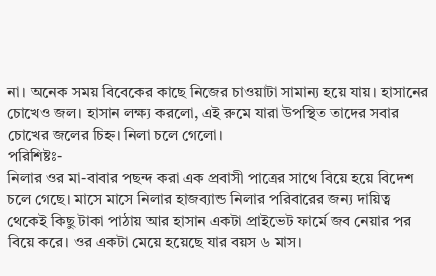না। অনেক সময় বিবেকের কাছে নিজের চাওয়াটা সামান্য হয়ে যায়। হাসানের চোখেও জল। হাসান লক্ষ্য করলো, এই রুমে যারা উপস্থিত তাদের সবার চোখের জলের চিহ্ন। নিলা চলে গেলো।
পরিশিষ্টঃ-
নিলার ওর মা-বাবার পছন্দ করা এক প্রবাসী পাত্রের সাথে বিয়ে হয়ে বিদেশ চলে গেছে। মাসে মাসে নিলার হাজব্যান্ড নিলার পরিবারের জন্য দায়িত্ব থেকেই কিছু টাকা পাঠায় আর হাসান একটা প্রাইভেট ফার্মে জব নেয়ার পর বিয়ে করে। ওর একটা মেয়ে হয়েছে যার বয়স ৬ মাস।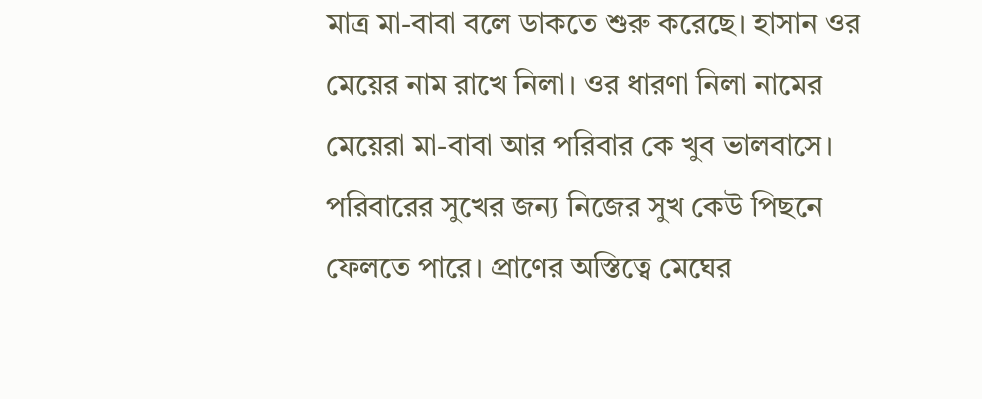মাত্র মা-বাবা বলে ডাকতে শুরু করেছে। হাসান ওর মেয়ের নাম রাখে নিলা। ওর ধারণা নিলা নামের মেয়েরা মা-বাবা আর পরিবার কে খুব ভালবাসে। পরিবারের সুখের জন্য নিজের সুখ কেউ পিছনে ফেলতে পারে। প্রাণের অস্তিত্বে মেঘের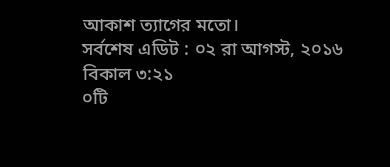আকাশ ত্যাগের মতো।
সর্বশেষ এডিট : ০২ রা আগস্ট, ২০১৬ বিকাল ৩:২১
০টি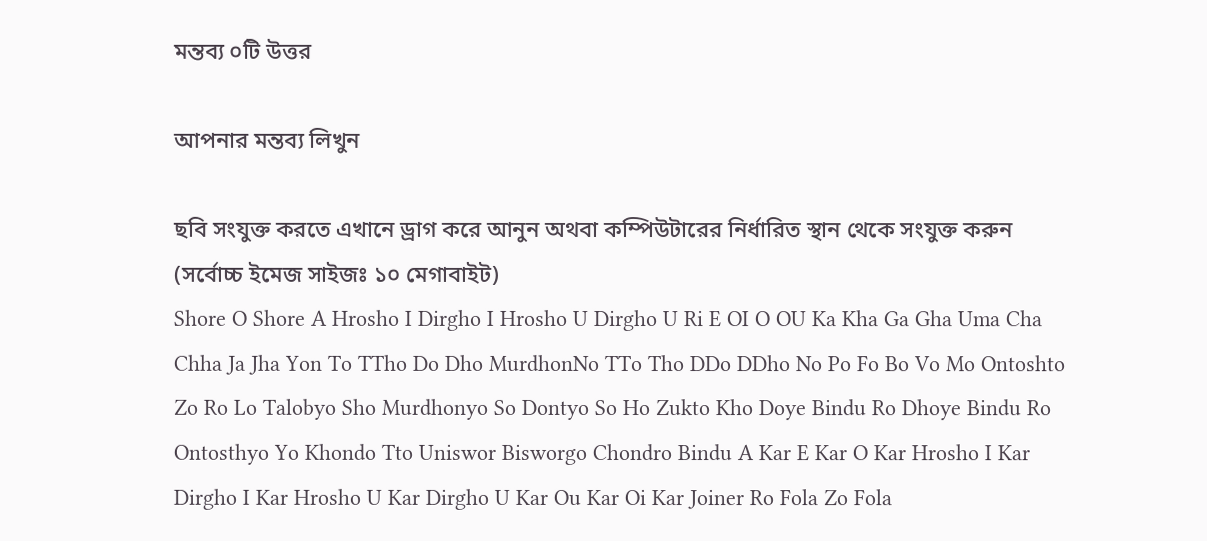মন্তব্য ০টি উত্তর

আপনার মন্তব্য লিখুন

ছবি সংযুক্ত করতে এখানে ড্রাগ করে আনুন অথবা কম্পিউটারের নির্ধারিত স্থান থেকে সংযুক্ত করুন (সর্বোচ্চ ইমেজ সাইজঃ ১০ মেগাবাইট)
Shore O Shore A Hrosho I Dirgho I Hrosho U Dirgho U Ri E OI O OU Ka Kha Ga Gha Uma Cha Chha Ja Jha Yon To TTho Do Dho MurdhonNo TTo Tho DDo DDho No Po Fo Bo Vo Mo Ontoshto Zo Ro Lo Talobyo Sho Murdhonyo So Dontyo So Ho Zukto Kho Doye Bindu Ro Dhoye Bindu Ro Ontosthyo Yo Khondo Tto Uniswor Bisworgo Chondro Bindu A Kar E Kar O Kar Hrosho I Kar Dirgho I Kar Hrosho U Kar Dirgho U Kar Ou Kar Oi Kar Joiner Ro Fola Zo Fola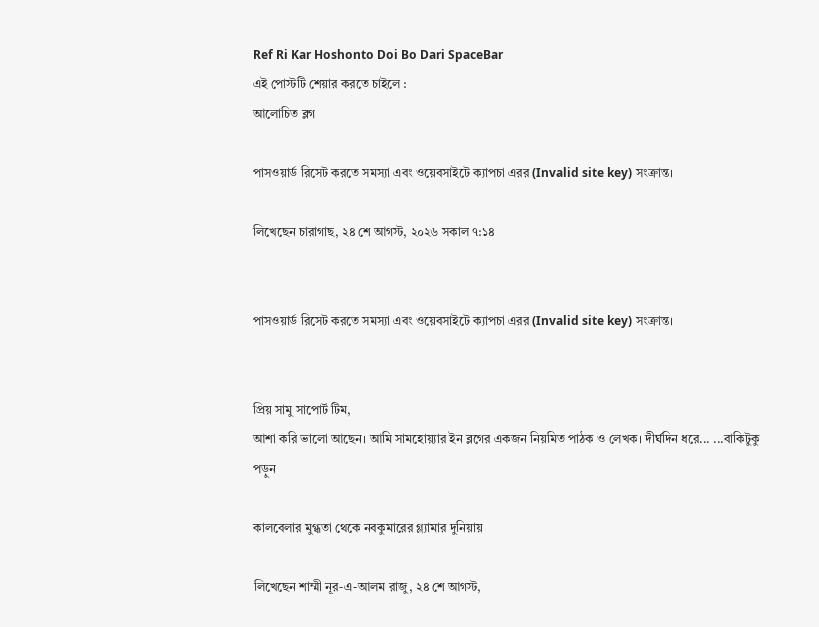Ref Ri Kar Hoshonto Doi Bo Dari SpaceBar
এই পোস্টটি শেয়ার করতে চাইলে :
আলোচিত ব্লগ

পাসওয়ার্ড রিসেট করতে সমস্যা এবং ওয়েবসাইটে ক্যাপচা এরর (Invalid site key) সংক্রান্ত।

লিখেছেন চারাগাছ, ২৪ শে আগস্ট, ২০২৬ সকাল ৭:১৪


পাসওয়ার্ড রিসেট করতে সমস্যা এবং ওয়েবসাইটে ক্যাপচা এরর (Invalid site key) সংক্রান্ত।


প্রিয় সামু সাপোর্ট টিম,
আশা করি ভালো আছেন। আমি সামহোয়্যার ইন ব্লগের একজন নিয়মিত পাঠক ও লেখক। দীর্ঘদিন ধরে... ...বাকিটুকু পড়ুন

কালবেলার মুগ্ধতা থেকে নবকুমারের গ্ল্যামার দুনিয়ায়

লিখেছেন শাম্মী নূর-এ-আলম রাজু, ২৪ শে আগস্ট,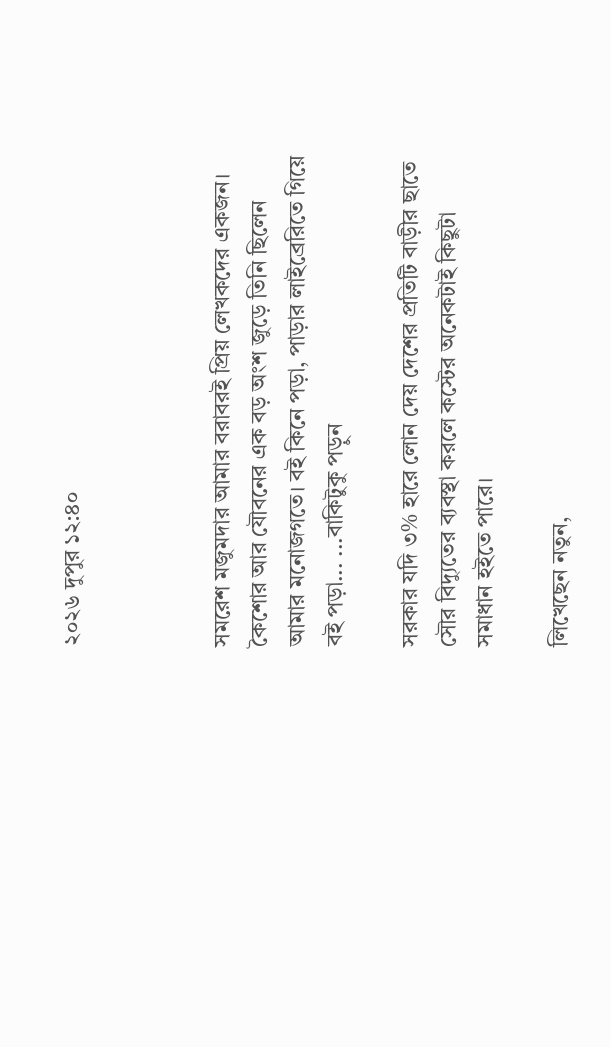২০২৬ দুপুর ১২:৪০



সমরেশ মজুমদার আমার বরাবরই প্রিয় লেখকদের একজন। কৈশোর আর যৌবনের এক বড় অংশ জুড়ে তিনি ছিলেন আমার মনোজগতে। বই কিনে পড়া, পাড়ার লাইব্রেরিতে গিয়ে বই পড়া... ...বাকিটুকু পড়ুন

সরকার যদি ৩% হারে লোন দেয় দেশের প্রতিটি বাড়ীর ছাতে সৌর বিদ্যুতের ব্যবস্থা করলে কস্টের অনেকটাই কিছুটা সমাধান হইতে পারে।

লিখেছেন নতুন,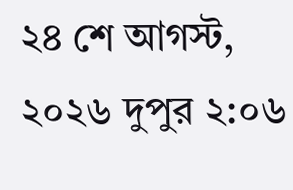২৪ শে আগস্ট, ২০২৬ দুপুর ২:০৬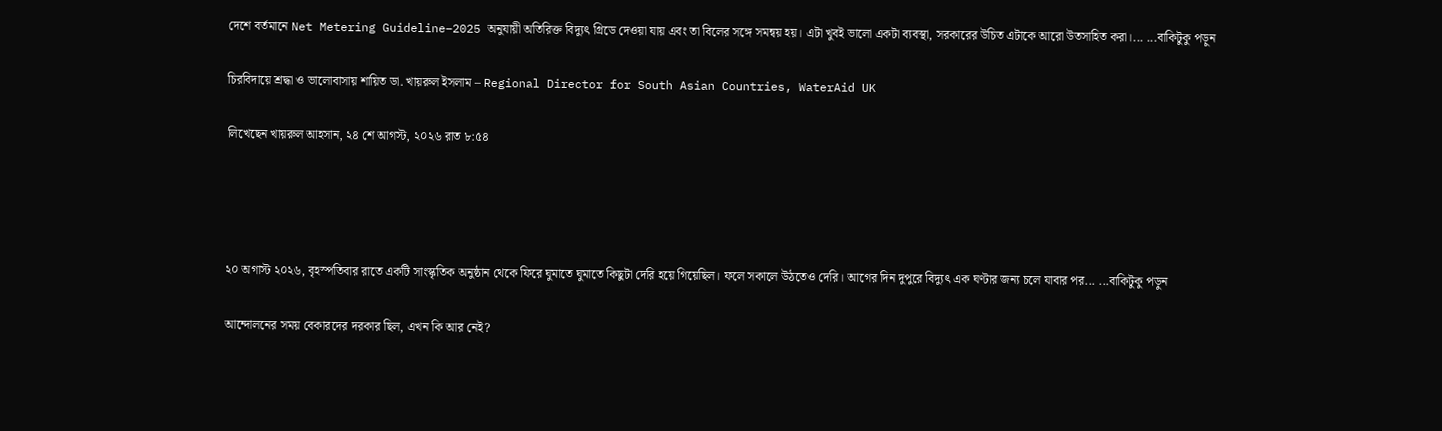দেশে বর্তমানে Net Metering Guideline–2025 অনুযায়ী অতিরিক্ত বিদ্যুৎ গ্রিডে দেওয়া যায় এবং তা বিলের সঙ্গে সমন্বয় হয়। এটা খুবই ভালো একটা ব্যবস্থা, সরকারের উচিত এটাকে আরো উতসাহিত করা।... ...বাকিটুকু পড়ুন

চিরবিদায়ে শ্রদ্ধা ও ভালোবাসায় শায়িত ডা. খায়রুল ইসলাম – Regional Director for South Asian Countries, WaterAid UK

লিখেছেন খায়রুল আহসান, ২৪ শে আগস্ট, ২০২৬ রাত ৮:৫৪




২০ অগাস্ট ২০২৬, বৃহস্পতিবার রাতে একটি সাংস্কৃতিক অনুষ্ঠান থেকে ফিরে ঘুমাতে ঘুমাতে কিছুটা দেরি হয়ে গিয়েছিল। ফলে সকালে উঠতেও দেরি। আগের দিন দুপুরে বিদ্যুৎ এক ঘণ্টার জন্য চলে যাবার পর... ...বাকিটুকু পড়ুন

আন্দোলনের সময় বেকারদের দরকার ছিল, এখন কি আর নেই?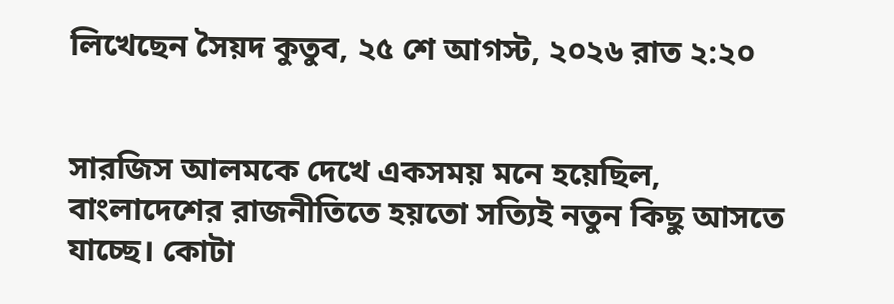লিখেছেন সৈয়দ কুতুব, ২৫ শে আগস্ট, ২০২৬ রাত ২:২০


সারজিস আলমকে দেখে একসময় মনে হয়েছিল, বাংলাদেশের রাজনীতিতে হয়তো সত্যিই নতুন কিছু আসতে যাচ্ছে। কোটা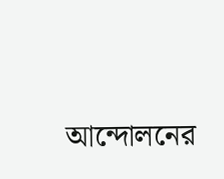আন্দোলনের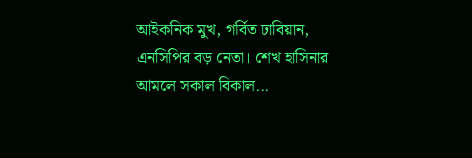আইকনিক মুখ, গর্বিত ঢাবিয়ান, এনসিপির বড় নেতা। শেখ হাসিনার আমলে সকাল বিকাল...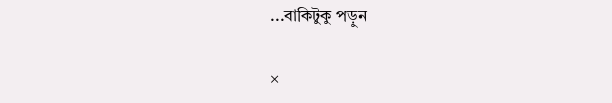...বাকিটুকু পড়ুন

×